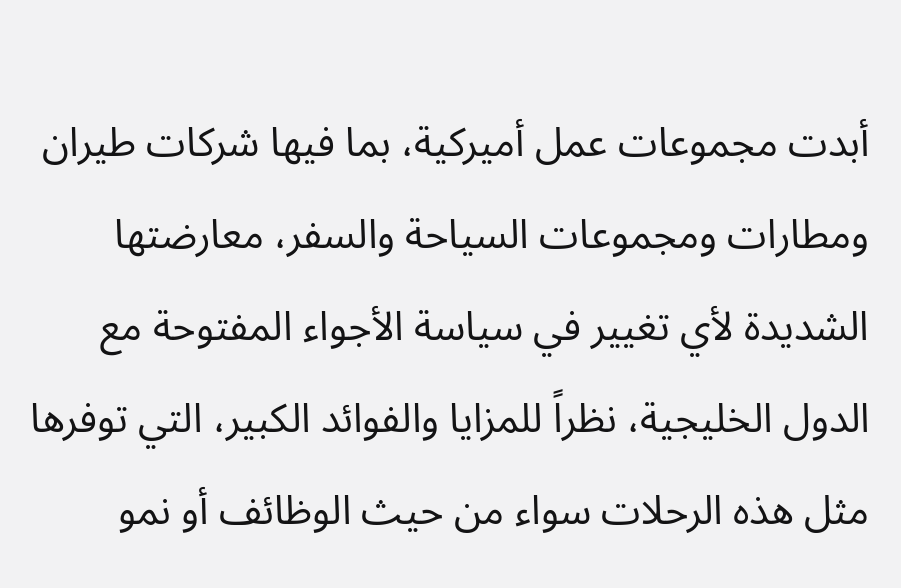أبدت مجموعات عمل أميركية، بما فيها شركات طيران ومطارات ومجموعات السياحة والسفر، معارضتها الشديدة لأي تغيير في سياسة الأجواء المفتوحة مع الدول الخليجية، نظراً للمزايا والفوائد الكبير، التي توفرها مثل هذه الرحلات سواء من حيث الوظائف أو نمو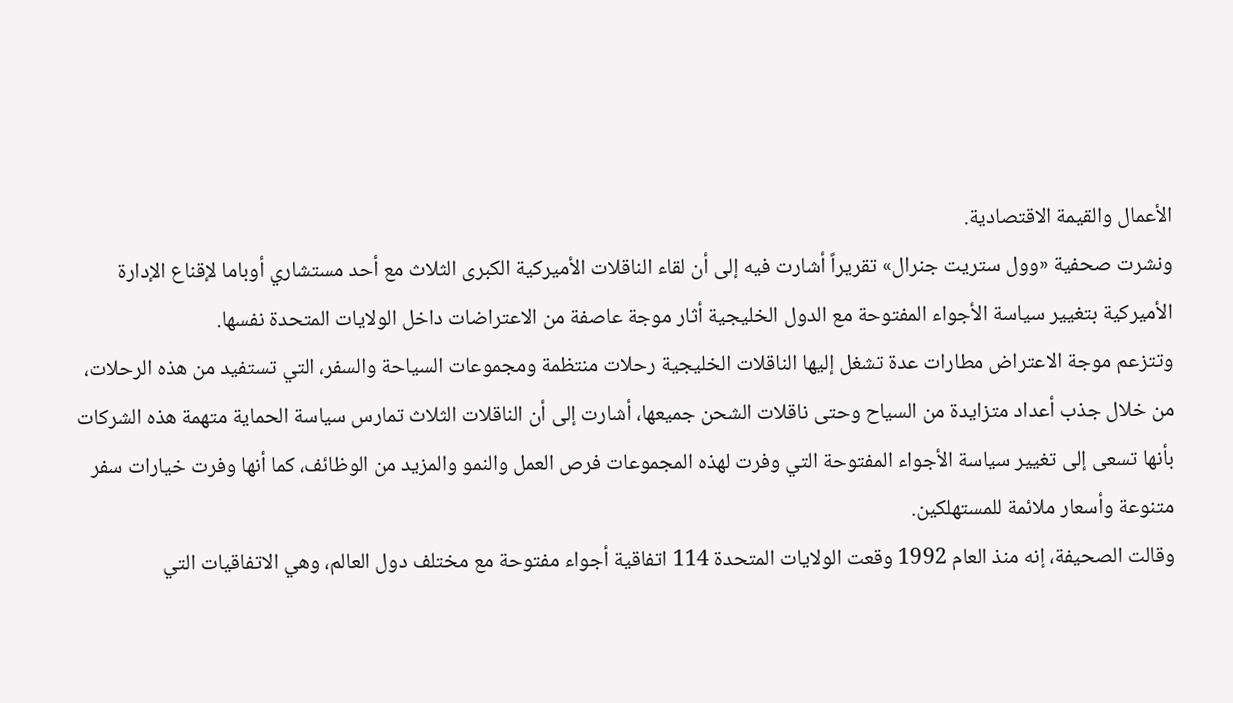الأعمال والقيمة الاقتصادية.
ونشرت صحفية «وول ستريت جنرال» تقريراً أشارت فيه إلى أن لقاء الناقلات الأميركية الكبرى الثلاث مع أحد مستشاري أوباما لإقناع الإدارة الأميركية بتغيير سياسة الأجواء المفتوحة مع الدول الخليجية أثار موجة عاصفة من الاعتراضات داخل الولايات المتحدة نفسها.
وتتزعم موجة الاعتراض مطارات عدة تشغل إليها الناقلات الخليجية رحلات منتظمة ومجموعات السياحة والسفر، التي تستفيد من هذه الرحلات، من خلال جذب أعداد متزايدة من السياح وحتى ناقلات الشحن جميعها، أشارت إلى أن الناقلات الثلاث تمارس سياسة الحماية متهمة هذه الشركات بأنها تسعى إلى تغيير سياسة الأجواء المفتوحة التي وفرت لهذه المجموعات فرص العمل والنمو والمزيد من الوظائف، كما أنها وفرت خيارات سفر متنوعة وأسعار ملائمة للمستهلكين.
وقالت الصحيفة، إنه منذ العام 1992 وقعت الولايات المتحدة 114 اتفاقية أجواء مفتوحة مع مختلف دول العالم، وهي الاتفاقيات التي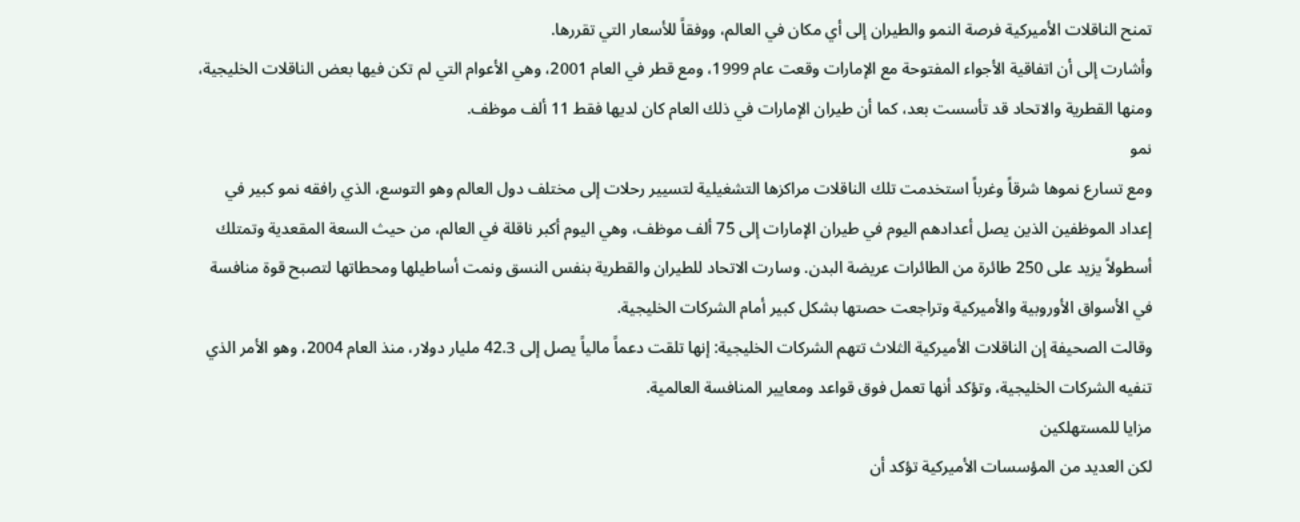تمنح الناقلات الأميركية فرصة النمو والطيران إلى أي مكان في العالم، ووفقاً للأسعار التي تقررها.
وأشارت إلى أن اتفاقية الأجواء المفتوحة مع الإمارات وقعت عام 1999، ومع قطر في العام 2001، وهي الأعوام التي لم تكن فيها بعض الناقلات الخليجية، ومنها القطرية والاتحاد قد تأسست بعد، كما أن طيران الإمارات في ذلك العام كان لديها فقط 11 ألف موظف.
نمو
ومع تسارع نموها شرقاً وغرباً استخدمت تلك الناقلات مراكزها التشغيلية لتسيير رحلات إلى مختلف دول العالم وهو التوسع، الذي رافقه نمو كبير في إعداد الموظفين الذين يصل أعدادهم اليوم في طيران الإمارات إلى 75 ألف موظف، وهي اليوم أكبر ناقلة في العالم، من حيث السعة المقعدية وتمتلك أسطولاً يزيد على 250 طائرة من الطائرات عريضة البدن. وسارت الاتحاد للطيران والقطرية بنفس النسق ونمت أساطيلها ومحطاتها لتصبح قوة منافسة في الأسواق الأوروبية والأميركية وتراجعت حصتها بشكل كبير أمام الشركات الخليجية.
وقالت الصحيفة إن الناقلات الأميركية الثلاث تتهم الشركات الخليجية: إنها تلقت دعماً مالياً يصل إلى 42.3 مليار دولار، منذ العام 2004، وهو الأمر الذي تنفيه الشركات الخليجية، وتؤكد أنها تعمل فوق قواعد ومعايير المنافسة العالمية.
مزايا للمستهلكين
لكن العديد من المؤسسات الأميركية تؤكد أن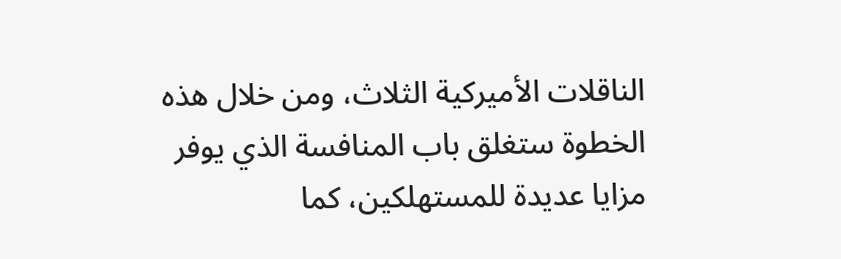الناقلات الأميركية الثلاث، ومن خلال هذه الخطوة ستغلق باب المنافسة الذي يوفر مزايا عديدة للمستهلكين، كما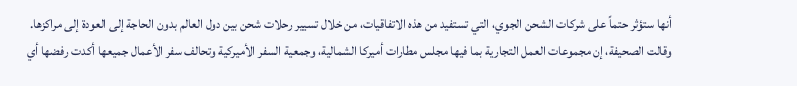أنها ستؤثر حتماً على شركات الشحن الجوي، التي تستفيد من هذه الاتفاقيات، من خلال تسيير رحلات شحن بين دول العالم بدون الحاجة إلى العودة إلى مراكزها.
وقالت الصحيفة، إن مجموعات العمل التجارية بما فيها مجلس مطارات أميركا الشمالية، وجمعية السفر الأميركية وتحالف سفر الأعمال جميعها أكدت رفضها أي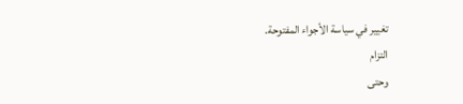تغيير في سياسة الأجواء المفتوحة.
التزام
وحتى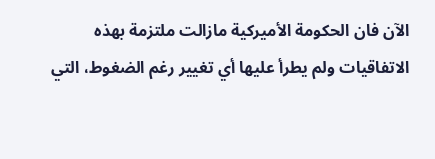الآن فان الحكومة الأميركية مازالت ملتزمة بهذه الاتفاقيات ولم يطرأ عليها أي تغيير رغم الضغوط، التي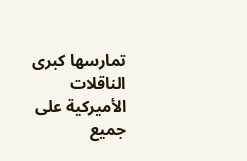تمارسها كبرى الناقلات الأميركية على جميع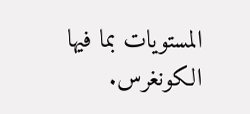المستويات بما فيها الكونغرس.